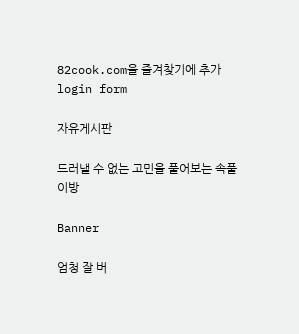82cook.com을 즐겨찾기에 추가
login form

자유게시판

드러낼 수 없는 고민을 풀어보는 속풀이방

Banner

엄청 잘 버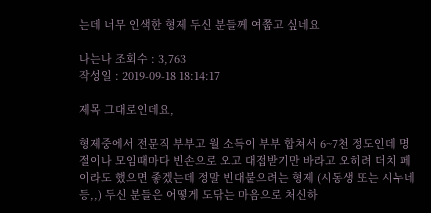는데 너무 인색한 형제 두신 분들께 여쭙고 싶네요

나는나 조회수 : 3,763
작성일 : 2019-09-18 18:14:17

제목 그대로인데요,

형제중에서 전문직 부부고 월 소득이 부부 합쳐서 6~7천 정도인데 명절이나 모임때마다 빈손으로 오고 대접받기만 바라고 오히려 더치 페이라도 했으면 좋겠는데 정말 빈대붙으려는 형제 (시동생 또는 시누네등,,) 두신 분들은 어떻게 도닦는 마음으로 처신하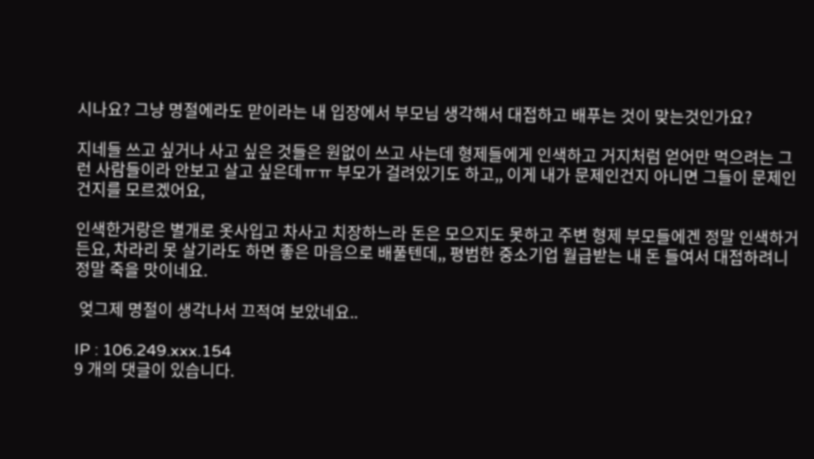시나요? 그냥 명절에라도 맏이라는 내 입장에서 부모님 생각해서 대접하고 배푸는 것이 맞는것인가요?

지네들 쓰고 싶거나 사고 싶은 것들은 원없이 쓰고 사는데 형제들에게 인색하고 거지처럼 얻어만 먹으려는 그런 사람들이라 안보고 살고 싶은데ㅠㅠ 부모가 걸려있기도 하고,, 이게 내가 문제인건지 아니면 그들이 문제인건지를 모르겠어요,

인색한거랑은 별개로 옷사입고 차사고 치장하느라 돈은 모으지도 못하고 주변 형제 부모들에겐 정말 인색하거든요, 차라리 못 살기라도 하면 좋은 마음으로 배풀텐데,, 평범한 중소기업 월급받는 내 돈 들여서 대접하려니 정말 죽을 맛이네요.

 엊그제 명절이 생각나서 끄적여 보았네요..

IP : 106.249.xxx.154
9 개의 댓글이 있습니다.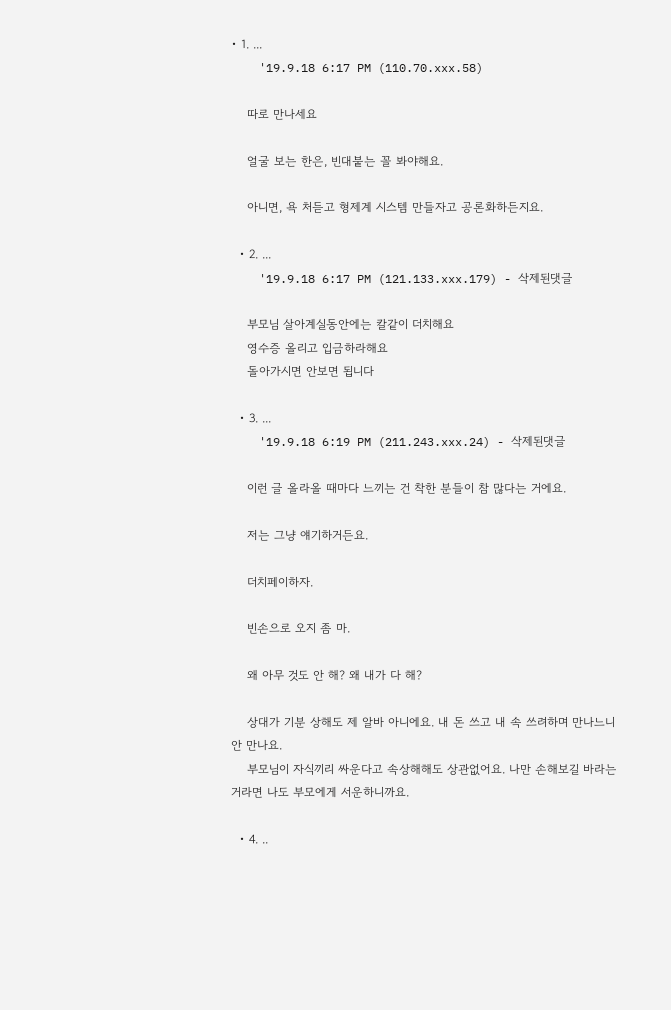• 1. ...
    '19.9.18 6:17 PM (110.70.xxx.58)

    따로 만나세요

    얼굴 보는 한은, 빈대붙는 꼴 봐야해요.

    아니면, 욕 처듣고 형제계 시스템 만들자고 공론화하든지요.

  • 2. ...
    '19.9.18 6:17 PM (121.133.xxx.179) - 삭제된댓글

    부모님 살아계실동안에는 칼같이 더치해요
    영수증 올리고 입금하라해요
    돌아가시면 안보면 됩니다

  • 3. ...
    '19.9.18 6:19 PM (211.243.xxx.24) - 삭제된댓글

    이런 글 올라올 때마다 느끼는 건 착한 분들이 참 많다는 거에요.

    저는 그냥 얘기하거든요.

    더치페이하자.

    빈손으로 오지 좀 마.

    왜 아무 것도 안 해? 왜 내가 다 해?

    상대가 기분 상해도 제 알바 아니에요. 내 돈 쓰고 내 속 쓰려하며 만나느니 안 만나요.
    부모님이 자식끼리 싸운다고 속상해해도 상관없어요. 나만 손해보길 바라는 거라면 나도 부모에게 서운하니까요.

  • 4. ..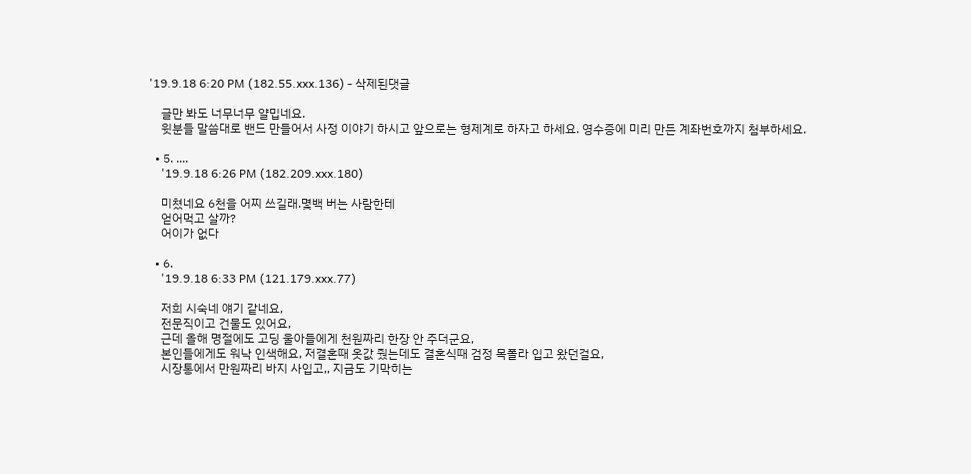'19.9.18 6:20 PM (182.55.xxx.136) - 삭제된댓글

    글만 봐도 너무너무 얄밉네요.
    윗분들 말씀대로 밴드 만들어서 사정 이야기 하시고 앞으로는 형제계로 하자고 하세요. 영수증에 미리 만든 계좌번호까지 첨부하세요.

  • 5. ....
    '19.9.18 6:26 PM (182.209.xxx.180)

    미쳤네요 6천을 어찌 쓰길래.몇백 버는 사람한테
    얻어먹고 살까?
    어이가 없다

  • 6.
    '19.9.18 6:33 PM (121.179.xxx.77)

    저희 시숙네 얘기 같네요,
    전문직이고 건물도 있어요,
    근데 올해 명절에도 고딩 울아들에게 천원짜리 한장 안 주더군요,
    본인들에게도 워낙 인색해요, 저결혼때 옷값 줬는데도 결혼식때 검정 목폴라 입고 왔던걸요,
    시장통에서 만원짜리 바지 사입고,, 지금도 기막히는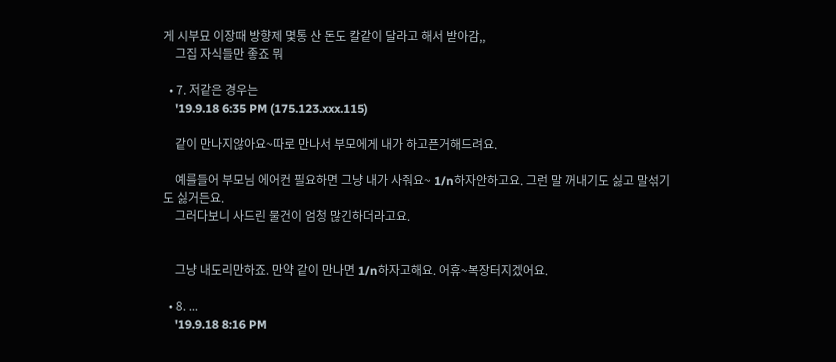게 시부묘 이장때 방향제 몇통 산 돈도 칼같이 달라고 해서 받아감,,
    그집 자식들만 좋죠 뭐

  • 7. 저같은 경우는
    '19.9.18 6:35 PM (175.123.xxx.115)

    같이 만나지않아요~따로 만나서 부모에게 내가 하고픈거해드려요.

    예를들어 부모님 에어컨 필요하면 그냥 내가 사줘요~ 1/n하자안하고요. 그런 말 꺼내기도 싫고 말섞기도 싫거든요.
    그러다보니 사드린 물건이 엄청 많긴하더라고요.


    그냥 내도리만하죠. 만약 같이 만나면 1/n하자고해요. 어휴~복장터지겠어요.

  • 8. ...
    '19.9.18 8:16 PM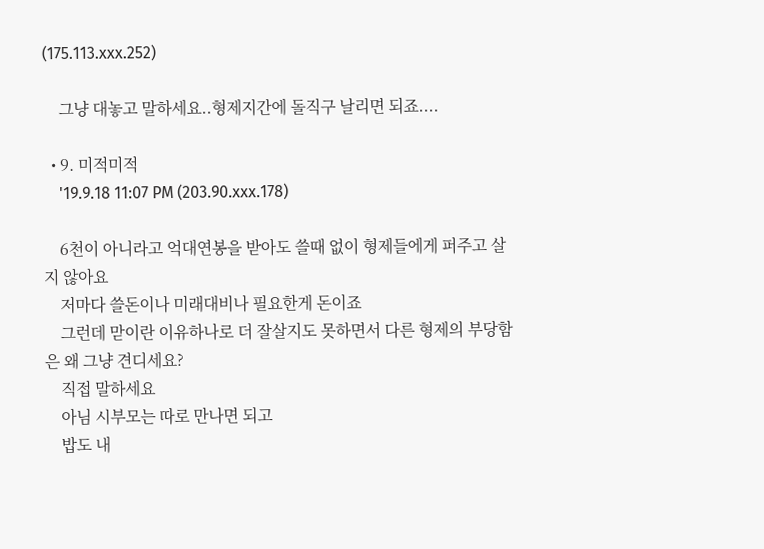(175.113.xxx.252)

    그냥 대놓고 말하세요..형제지간에 돌직구 날리면 되죠....

  • 9. 미적미적
    '19.9.18 11:07 PM (203.90.xxx.178)

    6천이 아니라고 억대연봉을 받아도 쓸때 없이 형제들에게 퍼주고 살지 않아요
    저마다 쓸돈이나 미래대비나 필요한게 돈이죠
    그런데 맏이란 이유하나로 더 잘살지도 못하면서 다른 형제의 부당함은 왜 그냥 견디세요?
    직접 말하세요
    아님 시부모는 따로 만나면 되고
    밥도 내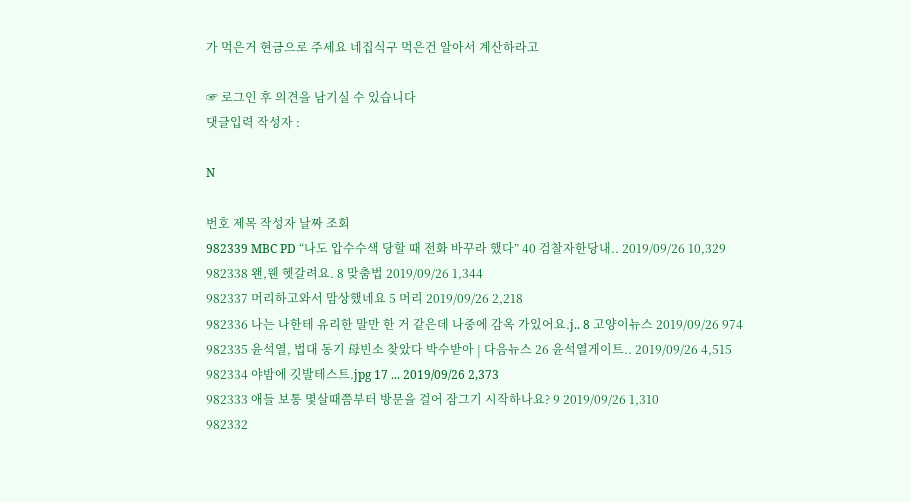가 먹은거 현금으로 주세요 네집식구 먹은건 알아서 계산하라고

☞ 로그인 후 의견을 남기실 수 있습니다
댓글입력 작성자 :

N

번호 제목 작성자 날짜 조회
982339 MBC PD “나도 압수수색 당할 때 전화 바꾸라 했다” 40 검찰자한당내.. 2019/09/26 10,329
982338 왠,웬 헷갈려요. 8 맞춤법 2019/09/26 1,344
982337 머리하고와서 맘상했네요 5 머리 2019/09/26 2,218
982336 나는 나한테 유리한 말만 한 거 같은데 나중에 감옥 가있어요.j.. 8 고양이뉴스 2019/09/26 974
982335 윤석열, 법대 동기 母빈소 찾았다 박수받아 | 다음뉴스 26 윤석열게이트.. 2019/09/26 4,515
982334 야밤에 깃발테스트.jpg 17 ... 2019/09/26 2,373
982333 애들 보통 몇살때쯤부터 방문을 걸어 잠그기 시작하나요? 9 2019/09/26 1,310
982332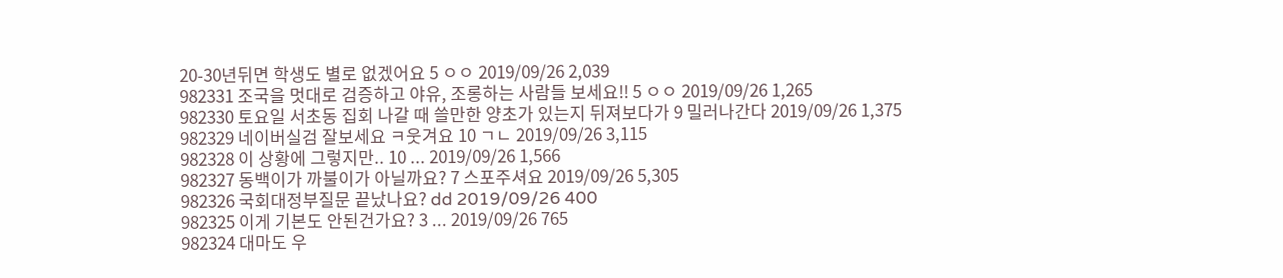20-30년뒤면 학생도 별로 없겠어요 5 ㅇㅇ 2019/09/26 2,039
982331 조국을 멋대로 검증하고 야유, 조롱하는 사람들 보세요!! 5 ㅇㅇ 2019/09/26 1,265
982330 토요일 서초동 집회 나갈 때 쓸만한 양초가 있는지 뒤져보다가 9 밀러나간다 2019/09/26 1,375
982329 네이버실검 잘보세요 ㅋ웃겨요 10 ㄱㄴ 2019/09/26 3,115
982328 이 상황에 그렇지만.. 10 ... 2019/09/26 1,566
982327 동백이가 까불이가 아닐까요? 7 스포주셔요 2019/09/26 5,305
982326 국회대정부질문 끝났나요? dd 2019/09/26 400
982325 이게 기본도 안된건가요? 3 ... 2019/09/26 765
982324 대마도 우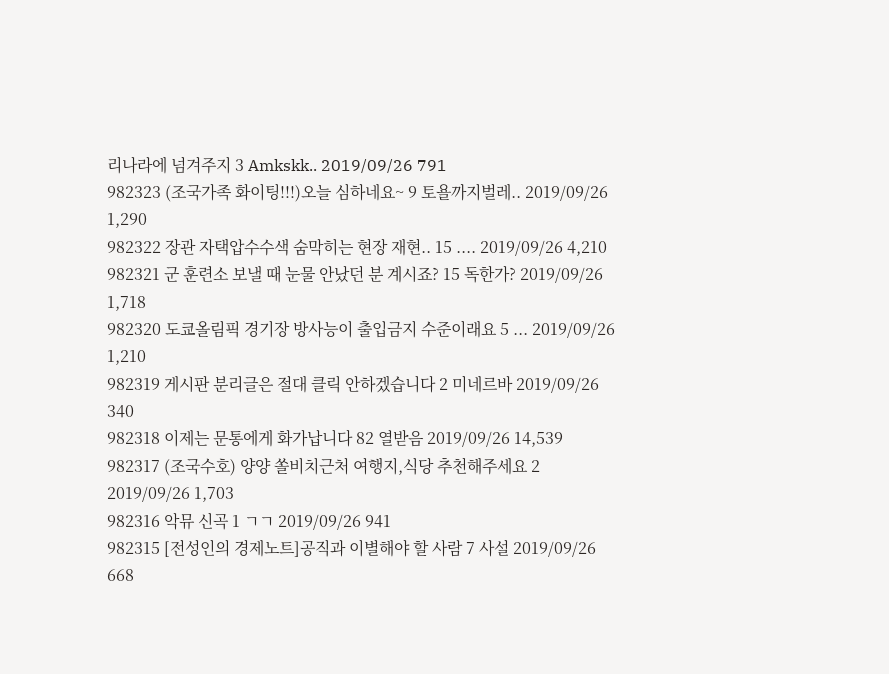리나라에 넘겨주지 3 Amkskk.. 2019/09/26 791
982323 (조국가족 화이팅!!!)오늘 심하네요~ 9 토욜까지벌레.. 2019/09/26 1,290
982322 장관 자택압수수색 숨막히는 현장 재현.. 15 .... 2019/09/26 4,210
982321 군 훈련소 보낼 때 눈물 안났던 분 계시죠? 15 독한가? 2019/09/26 1,718
982320 도쿄올림픽 경기장 방사능이 출입금지 수준이래요 5 ... 2019/09/26 1,210
982319 게시판 분리글은 절대 클릭 안하겠습니다 2 미네르바 2019/09/26 340
982318 이제는 문통에게 화가납니다 82 열받음 2019/09/26 14,539
982317 (조국수호) 양양 쏠비치근처 여행지,식당 추천해주세요 2 2019/09/26 1,703
982316 악뮤 신곡 1 ㄱㄱ 2019/09/26 941
982315 [전성인의 경제노트]공직과 이별해야 할 사람 7 사설 2019/09/26 668